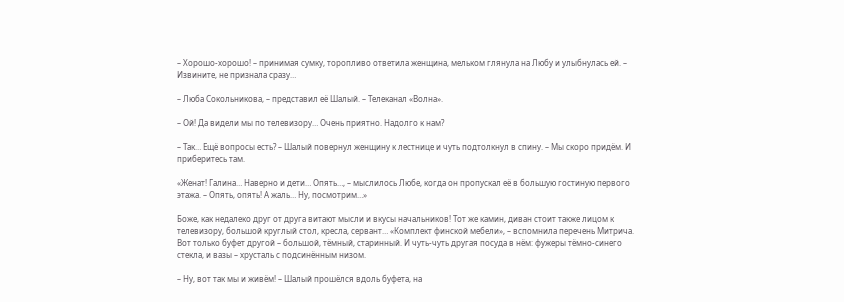– Хорошо-хорошо! – принимая сумку, торопливо ответила женщина, мельком глянула на Любу и улыбнулась ей. – Извините, не признала сразу…

– Люба Сокольникова, – представил её Шалый. – Телеканал «Волна».

– Ой! Да видели мы по телевизору… Очень приятно. Надолго к нам?

– Так… Ещё вопросы есть? – Шалый повернул женщину к лестнице и чуть подтолкнул в спину. – Мы скоро придём. И приберитесь там.

«Женат! Галина… Наверно и дети… Опять…, – мыслилось Любе, когда он пропускал её в большую гостиную первого этажа. – Опять, опять! А жаль… Ну, посмотрим…»

Боже, как недалеко друг от друга витают мысли и вкусы начальников! Тот же камин, диван стоит также лицом к телевизору, большой круглый стол, кресла, сервант… «Комплект финской мебели», – вспомнила перечень Митрича. Вот только буфет другой – большой, тёмный, старинный. И чуть-чуть другая посуда в нём: фужеры тёмно-синего стекла, и вазы – хрусталь с подсинённым низом.

– Ну, вот так мы и живём! – Шалый прошёлся вдоль буфета, на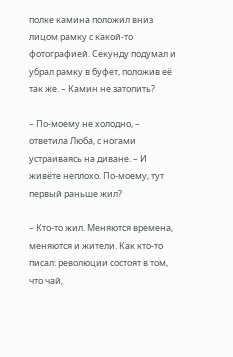полке камина положил вниз лицом рамку с какой-то фотографией. Секунду подумал и убрал рамку в буфет, положив её так же. – Камин не затопить?

– По-моему не холодно, – ответила Люба, с ногами устраиваясь на диване. – И живёте неплохо. По-моему, тут первый раньше жил?

– Кто-то жил. Меняются времена, меняются и жители. Как кто-то писал: революции состоят в том, что чай,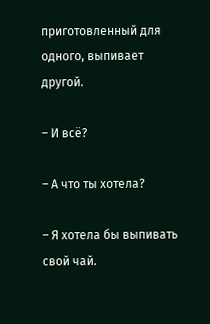приготовленный для одного, выпивает другой.

– И всё?

– А что ты хотела?

– Я хотела бы выпивать свой чай.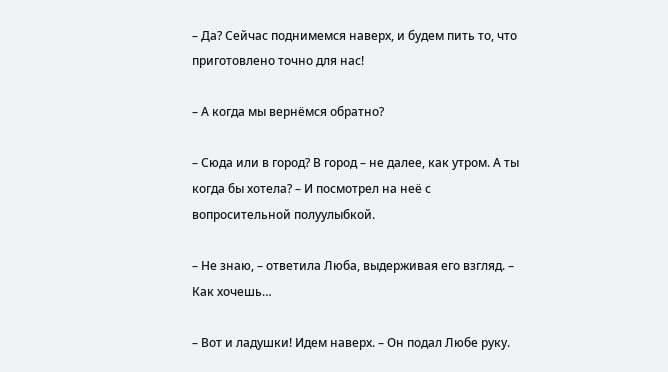– Да? Сейчас поднимемся наверх, и будем пить то, что приготовлено точно для нас!

– А когда мы вернёмся обратно?

– Сюда или в город? В город – не далее, как утром. А ты когда бы хотела? – И посмотрел на неё с вопросительной полуулыбкой.

– Не знаю, – ответила Люба, выдерживая его взгляд. – Как хочешь…

– Вот и ладушки! Идем наверх. – Он подал Любе руку.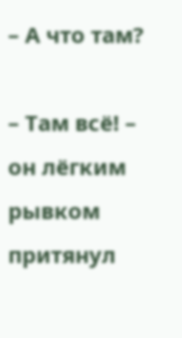– А что там?

– Там всё! – он лёгким рывком притянул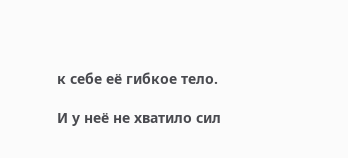к себе её гибкое тело.

И у неё не хватило сил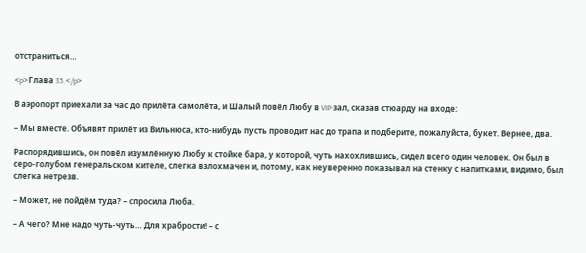отстраниться…

<p>Глава 35.</p>

В аэропорт приехали за час до прилёта самолёта, и Шалый повёл Любу в VIP-зал, сказав стюарду на входе:

– Мы вместе. Объявят прилёт из Вильнюса, кто-нибудь пусть проводит нас до трапа и подберите, пожалуйста, букет. Вернее, два.

Распорядившись, он повёл изумлённую Любу к стойке бара, у которой, чуть нахохлившись, сидел всего один человек. Он был в серо-голубом генеральском кителе, слегка взлохмачен и, потому, как неуверенно показывал на стенку с напитками, видимо, был слегка нетрезв.

– Может, не пойдём туда? – спросила Люба.

– А чего? Мне надо чуть-чуть… Для храбрости! – с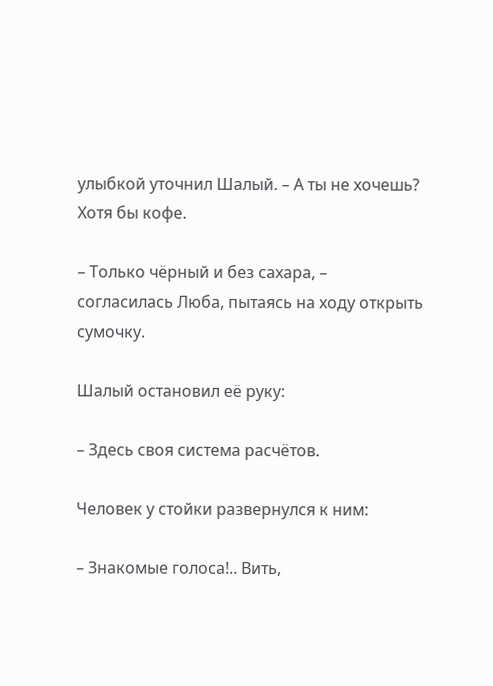улыбкой уточнил Шалый. – А ты не хочешь? Хотя бы кофе.

– Только чёрный и без сахара, – согласилась Люба, пытаясь на ходу открыть сумочку.

Шалый остановил её руку:

– Здесь своя система расчётов.

Человек у стойки развернулся к ним:

– Знакомые голоса!.. Вить,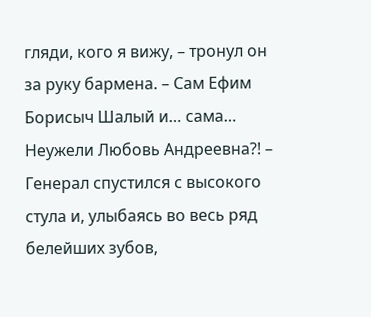гляди, кого я вижу, – тронул он за руку бармена. – Сам Ефим Борисыч Шалый и… сама… Неужели Любовь Андреевна?! – Генерал спустился с высокого стула и, улыбаясь во весь ряд белейших зубов,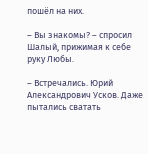пошёл на них.

– Вы знакомы? – спросил Шалый, прижимая к себе руку Любы.

– Встречались. Юрий Александрович Усков. Даже пытались сватать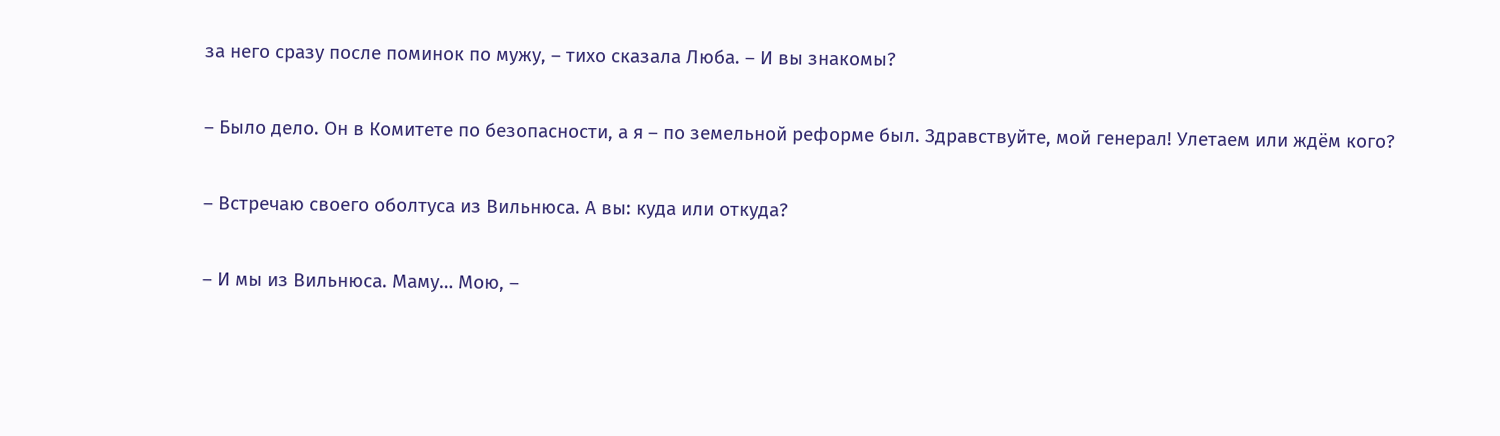за него сразу после поминок по мужу, – тихо сказала Люба. – И вы знакомы?

– Было дело. Он в Комитете по безопасности, а я – по земельной реформе был. Здравствуйте, мой генерал! Улетаем или ждём кого?

– Встречаю своего оболтуса из Вильнюса. А вы: куда или откуда?

– И мы из Вильнюса. Маму… Мою, –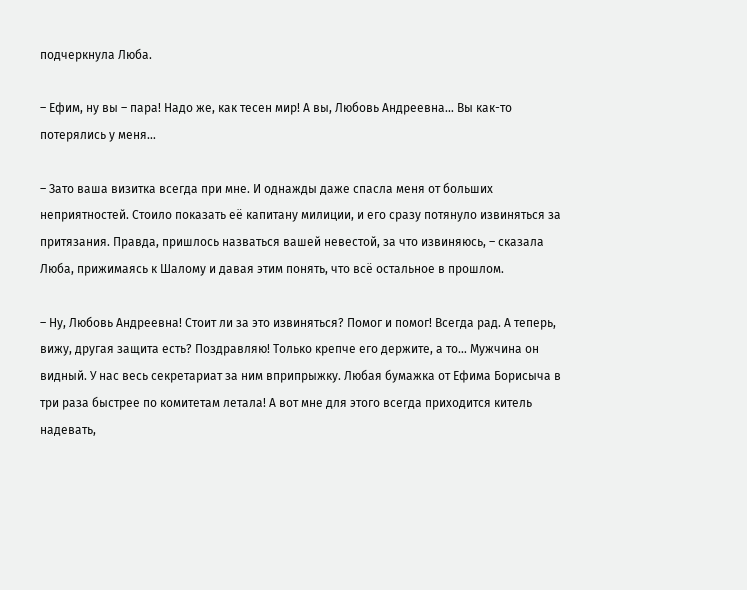подчеркнула Люба.

– Ефим, ну вы – пара! Надо же, как тесен мир! А вы, Любовь Андреевна… Вы как-то потерялись у меня…

– Зато ваша визитка всегда при мне. И однажды даже спасла меня от больших неприятностей. Стоило показать её капитану милиции, и его сразу потянуло извиняться за притязания. Правда, пришлось назваться вашей невестой, за что извиняюсь, – сказала Люба, прижимаясь к Шалому и давая этим понять, что всё остальное в прошлом.

– Ну, Любовь Андреевна! Стоит ли за это извиняться? Помог и помог! Всегда рад. А теперь, вижу, другая защита есть? Поздравляю! Только крепче его держите, а то… Мужчина он видный. У нас весь секретариат за ним вприпрыжку. Любая бумажка от Ефима Борисыча в три раза быстрее по комитетам летала! А вот мне для этого всегда приходится китель надевать,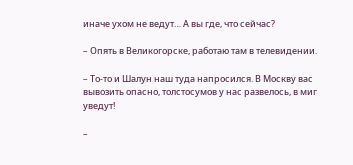иначе ухом не ведут… А вы где, что сейчас?

– Опять в Великогорске, работаю там в телевидении.

– То-то и Шалун наш туда напросился. В Москву вас вывозить опасно, толстосумов у нас развелось, в миг уведут!

–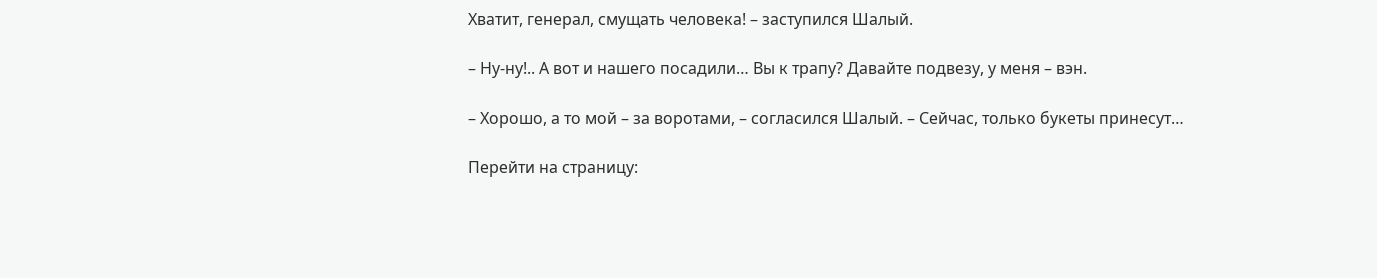Хватит, генерал, смущать человека! – заступился Шалый.

– Ну-ну!.. А вот и нашего посадили… Вы к трапу? Давайте подвезу, у меня – вэн.

– Хорошо, а то мой – за воротами, – согласился Шалый. – Сейчас, только букеты принесут…

Перейти на страницу: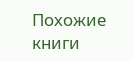Похожие книги